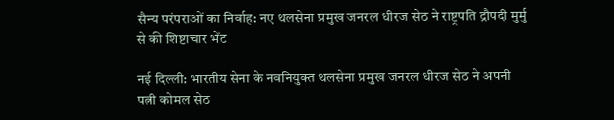सैन्य परंपराओं का निर्वाह: नए थलसेना प्रमुख जनरल धीरज सेठ ने राष्ट्रपति द्रौपदी मुर्मु से की शिष्टाचार भेंट

नई दिल्ली: भारतीय सेना के नवनियुक्त थलसेना प्रमुख जनरल धीरज सेठ ने अपनी पत्नी कोमल सेठ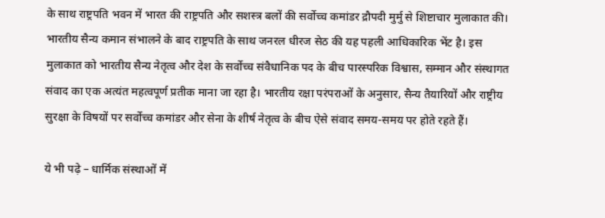के साथ राष्ट्रपति भवन में भारत की राष्ट्रपति और सशस्त्र बलों की सर्वोच्च कमांडर द्रौपदी मुर्मु से शिष्टाचार मुलाकात की। भारतीय सैन्य कमान संभालने के बाद राष्ट्रपति के साथ जनरल धीरज सेठ की यह पहली आधिकारिक भेंट है। इस मुलाकात को भारतीय सैन्य नेतृत्व और देश के सर्वोच्च संवैधानिक पद के बीच पारस्परिक विश्वास, सम्मान और संस्थागत संवाद का एक अत्यंत महत्वपूर्ण प्रतीक माना जा रहा है। भारतीय रक्षा परंपराओं के अनुसार, सैन्य तैयारियों और राष्ट्रीय सुरक्षा के विषयों पर सर्वोच्च कमांडर और सेना के शीर्ष नेतृत्व के बीच ऐसे संवाद समय-समय पर होते रहते हैं।

ये भी पढ़े – धार्मिक संस्थाओं में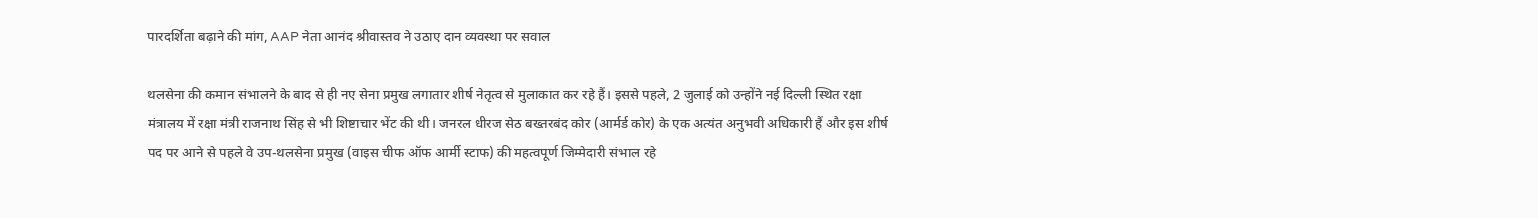पारदर्शिता बढ़ाने की मांग, AAP नेता आनंद श्रीवास्तव ने उठाए दान व्यवस्था पर सवाल

थलसेना की कमान संभालने के बाद से ही नए सेना प्रमुख लगातार शीर्ष नेतृत्व से मुलाकात कर रहे हैं। इससे पहले, 2 जुलाई को उन्होंने नई दिल्ली स्थित रक्षा मंत्रालय में रक्षा मंत्री राजनाथ सिंह से भी शिष्टाचार भेंट की थी। जनरल धीरज सेठ बख्तरबंद कोर (आर्मर्ड कोर) के एक अत्यंत अनुभवी अधिकारी हैं और इस शीर्ष पद पर आने से पहले वे उप-थलसेना प्रमुख (वाइस चीफ ऑफ आर्मी स्टाफ) की महत्वपूर्ण जिम्मेदारी संभाल रहे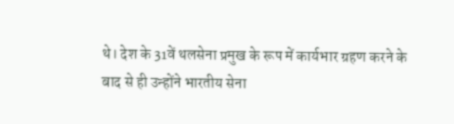थे। देश के 31वें थलसेना प्रमुख के रूप में कार्यभार ग्रहण करने के बाद से ही उन्होंने भारतीय सेना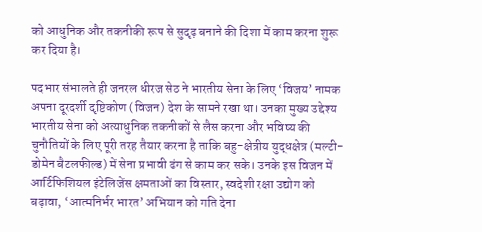को आधुनिक और तकनीकी रूप से सुदृढ़ बनाने की दिशा में काम करना शुरू कर दिया है।

पदभार संभालते ही जनरल धीरज सेठ ने भारतीय सेना के लिए ‘विजय’ नामक अपना दूरदर्शी दृष्टिकोण (विजन) देश के सामने रखा था। उनका मुख्य उद्देश्य भारतीय सेना को अत्याधुनिक तकनीकों से लैस करना और भविष्य की चुनौतियों के लिए पूरी तरह तैयार करना है ताकि बहु-क्षेत्रीय युद्धक्षेत्र (मल्टी-डोमेन बैटलफील्ड) में सेना प्रभावी ढंग से काम कर सके। उनके इस विजन में आर्टिफिशियल इंटेलिजेंस क्षमताओं का विस्तार, स्वदेशी रक्षा उद्योग को बढ़ावा, ‘आत्मनिर्भर भारत’ अभियान को गति देना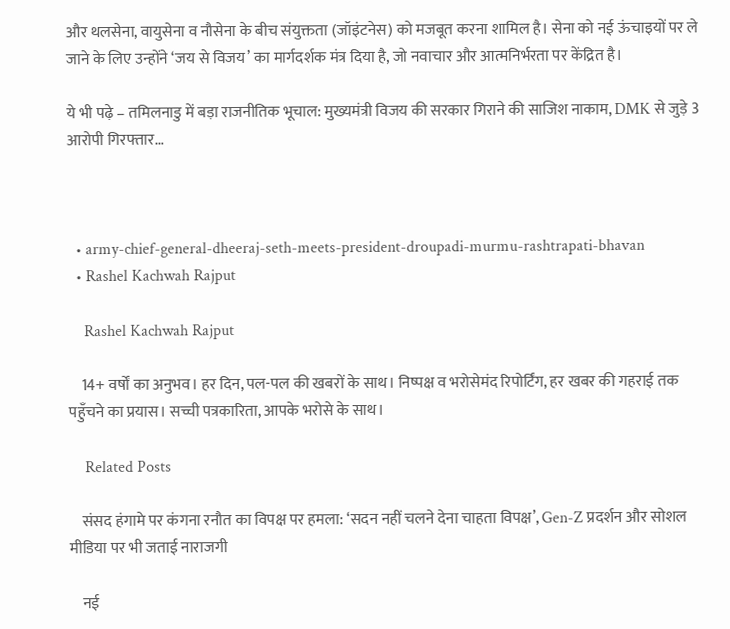और थलसेना, वायुसेना व नौसेना के बीच संयुक्तता (जॉइंटनेस) को मजबूत करना शामिल है। सेना को नई ऊंचाइयों पर ले जाने के लिए उन्होंने ‘जय से विजय’ का मार्गदर्शक मंत्र दिया है, जो नवाचार और आत्मनिर्भरता पर केंद्रित है।

ये भी पढ़े – तमिलनाडु में बड़ा राजनीतिक भूचाल: मुख्यमंत्री विजय की सरकार गिराने की साजिश नाकाम, DMK से जुड़े 3 आरोपी गिरफ्तार…



  • army-chief-general-dheeraj-seth-meets-president-droupadi-murmu-rashtrapati-bhavan
  • Rashel Kachwah Rajput

    Rashel Kachwah Rajput

    14+ वर्षों का अनुभव। हर दिन, पल-पल की खबरों के साथ। निष्पक्ष व भरोसेमंद रिपोर्टिंग, हर खबर की गहराई तक पहुँचने का प्रयास। सच्ची पत्रकारिता, आपके भरोसे के साथ।

    Related Posts

    संसद हंगामे पर कंगना रनौत का विपक्ष पर हमला: ‘सदन नहीं चलने देना चाहता विपक्ष’, Gen-Z प्रदर्शन और सोशल मीडिया पर भी जताई नाराजगी

    नई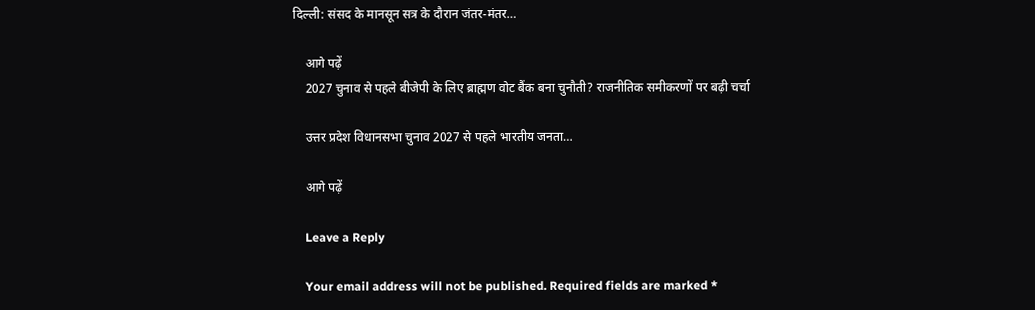दिल्ली: संसद के मानसून सत्र के दौरान जंतर-मंतर…

    आगे पढ़ें
    2027 चुनाव से पहले बीजेपी के लिए ब्राह्मण वोट बैंक बना चुनौती? राजनीतिक समीकरणों पर बढ़ी चर्चा

    उत्तर प्रदेश विधानसभा चुनाव 2027 से पहले भारतीय जनता…

    आगे पढ़ें

    Leave a Reply

    Your email address will not be published. Required fields are marked *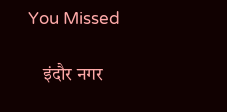You Missed

    इंदौर नगर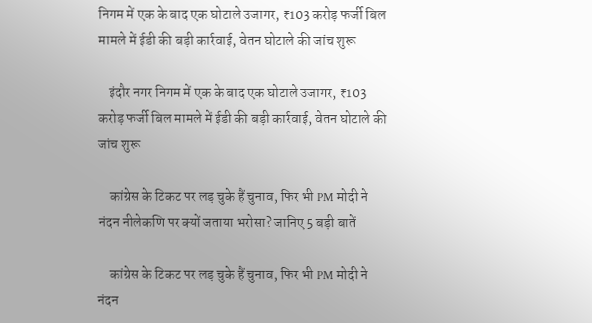निगम में एक के बाद एक घोटाले उजागर, ₹103 करोड़ फर्जी बिल मामले में ईडी की बड़ी कार्रवाई, वेतन घोटाले की जांच शुरू

    इंदौर नगर निगम में एक के बाद एक घोटाले उजागर, ₹103 करोड़ फर्जी बिल मामले में ईडी की बड़ी कार्रवाई, वेतन घोटाले की जांच शुरू

    कांग्रेस के टिकट पर लड़ चुके हैं चुनाव, फिर भी PM मोदी ने नंदन नीलेकणि पर क्यों जताया भरोसा? जानिए 5 बड़ी बातें

    कांग्रेस के टिकट पर लड़ चुके हैं चुनाव, फिर भी PM मोदी ने नंदन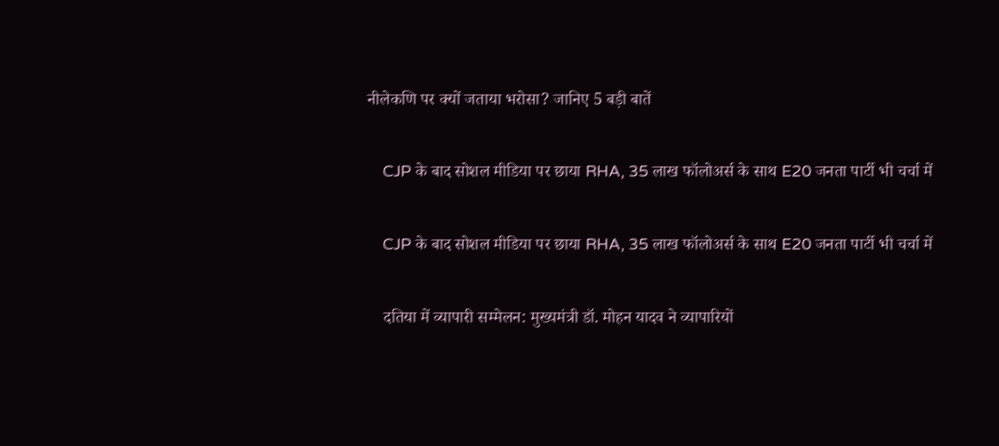नीलेकणि पर क्यों जताया भरोसा? जानिए 5 बड़ी बातें

    CJP के बाद सोशल मीडिया पर छाया RHA, 35 लाख फॉलोअर्स के साथ E20 जनता पार्टी भी चर्चा में

    CJP के बाद सोशल मीडिया पर छाया RHA, 35 लाख फॉलोअर्स के साथ E20 जनता पार्टी भी चर्चा में

    दतिया में व्यापारी सम्मेलन: मुख्यमंत्री डॉ. मोहन यादव ने व्यापारियों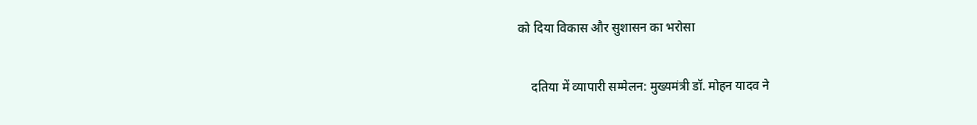को दिया विकास और सुशासन का भरोसा

    दतिया में व्यापारी सम्मेलन: मुख्यमंत्री डॉ. मोहन यादव ने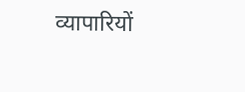व्यापारियों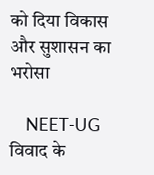को दिया विकास और सुशासन का भरोसा

    NEET-UG विवाद के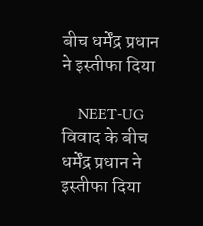बीच धर्मेंद्र प्रधान ने इस्तीफा दिया

    NEET-UG विवाद के बीच धर्मेंद्र प्रधान ने इस्तीफा दिया